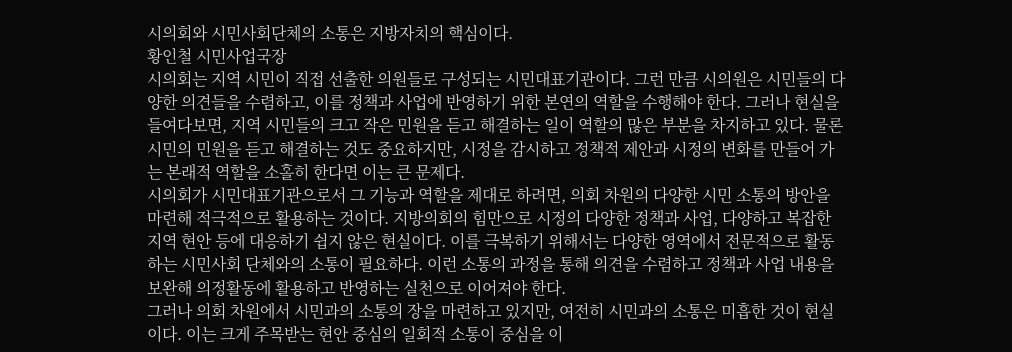시의회와 시민사회단체의 소통은 지방자치의 핵심이다.
황인철 시민사업국장
시의회는 지역 시민이 직접 선출한 의원들로 구성되는 시민대표기관이다. 그런 만큼 시의원은 시민들의 다양한 의견들을 수렴하고, 이를 정책과 사업에 반영하기 위한 본연의 역할을 수행해야 한다. 그러나 현실을 들여다보면, 지역 시민들의 크고 작은 민원을 듣고 해결하는 일이 역할의 많은 부분을 차지하고 있다. 물론 시민의 민원을 듣고 해결하는 것도 중요하지만, 시정을 감시하고 정책적 제안과 시정의 변화를 만들어 가는 본래적 역할을 소홀히 한다면 이는 큰 문제다.
시의회가 시민대표기관으로서 그 기능과 역할을 제대로 하려면, 의회 차원의 다양한 시민 소통의 방안을 마련해 적극적으로 활용하는 것이다. 지방의회의 힘만으로 시정의 다양한 정책과 사업, 다양하고 복잡한 지역 현안 등에 대응하기 쉽지 않은 현실이다. 이를 극복하기 위해서는 다양한 영역에서 전문적으로 활동하는 시민사회 단체와의 소통이 필요하다. 이런 소통의 과정을 통해 의견을 수렴하고 정책과 사업 내용을 보완해 의정활동에 활용하고 반영하는 실천으로 이어져야 한다.
그러나 의회 차원에서 시민과의 소통의 장을 마련하고 있지만, 여전히 시민과의 소통은 미흡한 것이 현실이다. 이는 크게 주목받는 현안 중심의 일회적 소통이 중심을 이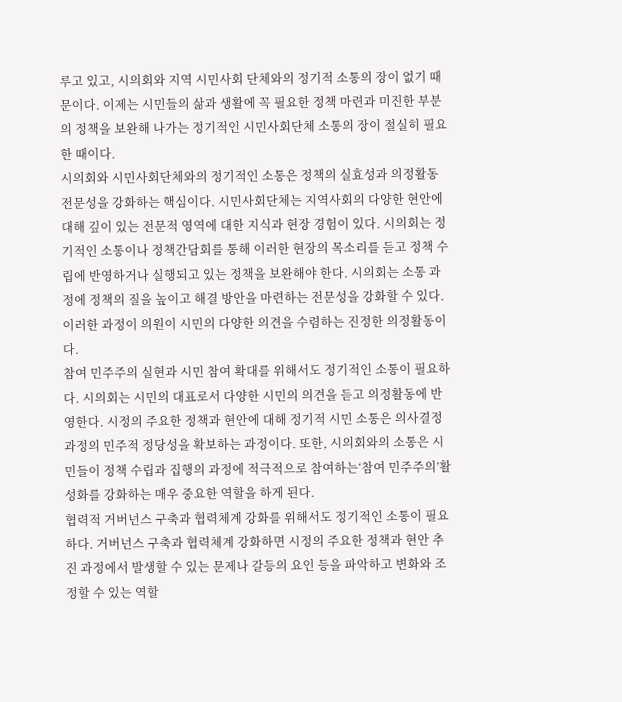루고 있고, 시의회와 지역 시민사회 단체와의 정기적 소통의 장이 없기 때문이다. 이제는 시민들의 삶과 생활에 꼭 필요한 정책 마련과 미진한 부분의 정책을 보완해 나가는 정기적인 시민사회단체 소통의 장이 절실히 필요한 때이다.
시의회와 시민사회단체와의 정기적인 소통은 정책의 실효성과 의정활동 전문성을 강화하는 핵심이다. 시민사회단체는 지역사회의 다양한 현안에 대해 깊이 있는 전문적 영역에 대한 지식과 현장 경험이 있다. 시의회는 정기적인 소통이나 정책간담회를 통해 이러한 현장의 목소리를 듣고 정책 수립에 반영하거나 실행되고 있는 정책을 보완해야 한다. 시의회는 소통 과정에 정책의 질을 높이고 해결 방안을 마련하는 전문성을 강화할 수 있다. 이러한 과정이 의원이 시민의 다양한 의견을 수렴하는 진정한 의정활동이다.
참여 민주주의 실현과 시민 참여 확대를 위해서도 정기적인 소통이 필요하다. 시의회는 시민의 대표로서 다양한 시민의 의견을 듣고 의정활동에 반영한다. 시정의 주요한 정책과 현안에 대해 정기적 시민 소통은 의사결정 과정의 민주적 정당성을 확보하는 과정이다. 또한, 시의회와의 소통은 시민들이 정책 수립과 집행의 과정에 적극적으로 참여하는‘참여 민주주의’활성화를 강화하는 매우 중요한 역할을 하게 된다.
협력적 거버넌스 구축과 협력체계 강화를 위해서도 정기적인 소통이 필요하다. 거버넌스 구축과 협력체계 강화하면 시정의 주요한 정책과 현안 추진 과정에서 발생할 수 있는 문제나 갈등의 요인 등을 파악하고 변화와 조정할 수 있는 역할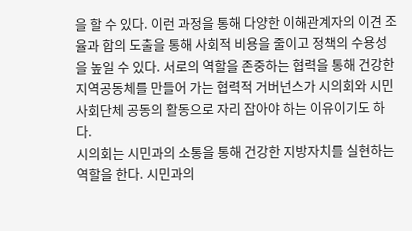을 할 수 있다. 이런 과정을 통해 다양한 이해관계자의 이견 조율과 합의 도출을 통해 사회적 비용을 줄이고 정책의 수용성을 높일 수 있다. 서로의 역할을 존중하는 협력을 통해 건강한 지역공동체를 만들어 가는 협력적 거버넌스가 시의회와 시민사회단체 공동의 활동으로 자리 잡아야 하는 이유이기도 하다.
시의회는 시민과의 소통을 통해 건강한 지방자치를 실현하는 역할을 한다. 시민과의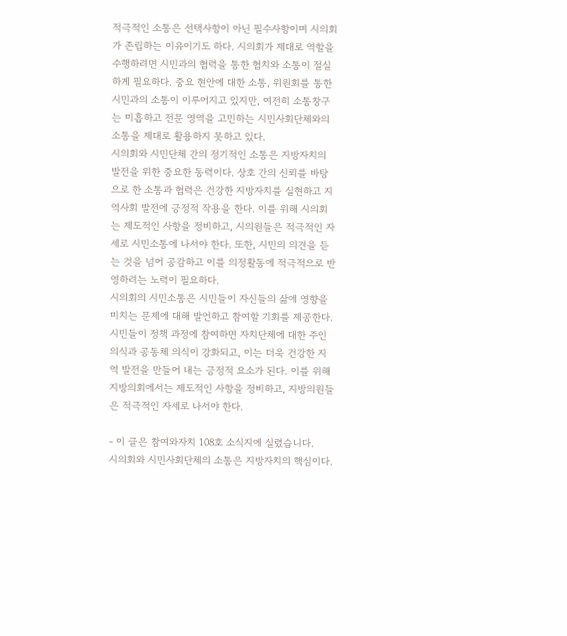적극적인 소통은 선택사항이 아닌 필수사항이며 시의회가 존립하는 이유이기도 하다. 시의회가 제대로 역할을 수행하려면 시민과의 협력을 통한 협치와 소통이 절실하게 필요하다. 중요 현안에 대한 소통, 위원회를 통한 시민과의 소통이 이루어지고 있지만, 여전히 소통창구는 미흡하고 전문 영역을 고민하는 시민사회단체와의 소통을 제대로 활용하지 못하고 있다.
시의회와 시민단체 간의 정기적인 소통은 지방자치의 발전을 위한 중요한 동력이다. 상호 간의 신뢰를 바탕으로 한 소통과 협력은 건강한 지방자치를 실현하고 지역사회 발전에 긍정적 작용을 한다. 이를 위해 시의회는 제도적인 사항을 정비하고, 시의원들은 적극적인 자세로 시민소통에 나서야 한다. 또한, 시민의 의견을 듣는 것을 넘어 공감하고 이를 의정활동에 적극적으로 반영하려는 노력이 필요하다.
시의회의 시민소통은 시민들이 자신들의 삶에 영향을 미치는 문제에 대해 발언하고 참여할 기회를 제공한다. 시민들이 정책 과정에 참여하면 자치단체에 대한 주인의식과 공동체 의식이 강화되고, 이는 더욱 건강한 지역 발전을 만들어 내는 긍정적 요소가 된다. 이를 위해 지방의회에서는 제도적인 사항을 정비하고, 지방의원들은 적극적인 자세로 나서야 한다.

- 이 글은 참여와자치 108호 소식지에 실렸습니다.
시의회와 시민사회단체의 소통은 지방자치의 핵심이다.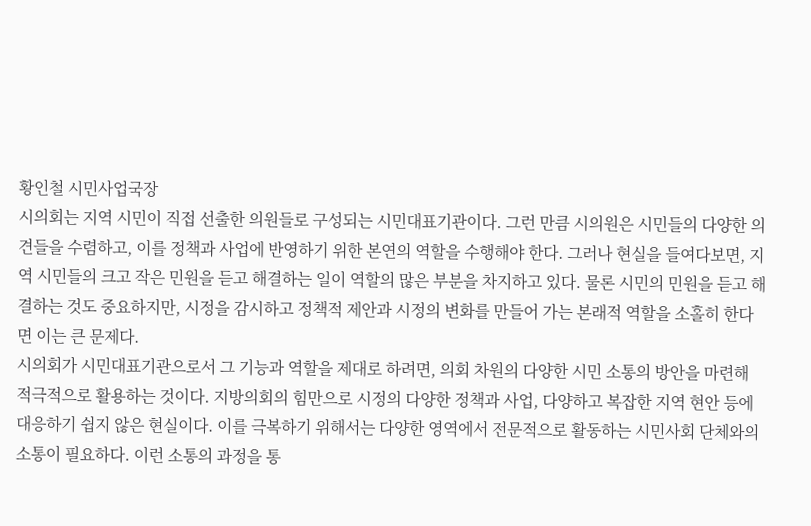황인철 시민사업국장
시의회는 지역 시민이 직접 선출한 의원들로 구성되는 시민대표기관이다. 그런 만큼 시의원은 시민들의 다양한 의견들을 수렴하고, 이를 정책과 사업에 반영하기 위한 본연의 역할을 수행해야 한다. 그러나 현실을 들여다보면, 지역 시민들의 크고 작은 민원을 듣고 해결하는 일이 역할의 많은 부분을 차지하고 있다. 물론 시민의 민원을 듣고 해결하는 것도 중요하지만, 시정을 감시하고 정책적 제안과 시정의 변화를 만들어 가는 본래적 역할을 소홀히 한다면 이는 큰 문제다.
시의회가 시민대표기관으로서 그 기능과 역할을 제대로 하려면, 의회 차원의 다양한 시민 소통의 방안을 마련해 적극적으로 활용하는 것이다. 지방의회의 힘만으로 시정의 다양한 정책과 사업, 다양하고 복잡한 지역 현안 등에 대응하기 쉽지 않은 현실이다. 이를 극복하기 위해서는 다양한 영역에서 전문적으로 활동하는 시민사회 단체와의 소통이 필요하다. 이런 소통의 과정을 통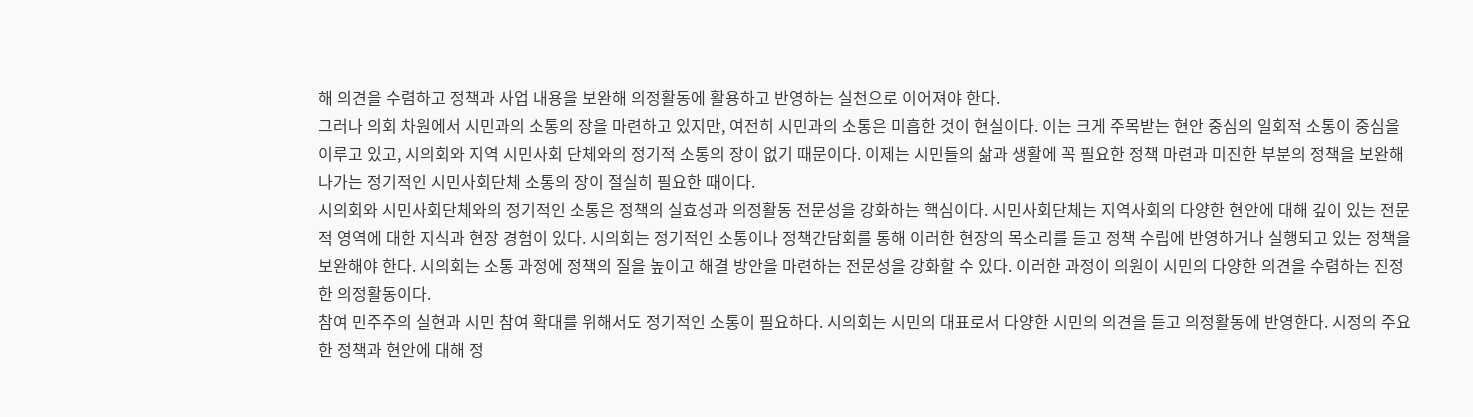해 의견을 수렴하고 정책과 사업 내용을 보완해 의정활동에 활용하고 반영하는 실천으로 이어져야 한다.
그러나 의회 차원에서 시민과의 소통의 장을 마련하고 있지만, 여전히 시민과의 소통은 미흡한 것이 현실이다. 이는 크게 주목받는 현안 중심의 일회적 소통이 중심을 이루고 있고, 시의회와 지역 시민사회 단체와의 정기적 소통의 장이 없기 때문이다. 이제는 시민들의 삶과 생활에 꼭 필요한 정책 마련과 미진한 부분의 정책을 보완해 나가는 정기적인 시민사회단체 소통의 장이 절실히 필요한 때이다.
시의회와 시민사회단체와의 정기적인 소통은 정책의 실효성과 의정활동 전문성을 강화하는 핵심이다. 시민사회단체는 지역사회의 다양한 현안에 대해 깊이 있는 전문적 영역에 대한 지식과 현장 경험이 있다. 시의회는 정기적인 소통이나 정책간담회를 통해 이러한 현장의 목소리를 듣고 정책 수립에 반영하거나 실행되고 있는 정책을 보완해야 한다. 시의회는 소통 과정에 정책의 질을 높이고 해결 방안을 마련하는 전문성을 강화할 수 있다. 이러한 과정이 의원이 시민의 다양한 의견을 수렴하는 진정한 의정활동이다.
참여 민주주의 실현과 시민 참여 확대를 위해서도 정기적인 소통이 필요하다. 시의회는 시민의 대표로서 다양한 시민의 의견을 듣고 의정활동에 반영한다. 시정의 주요한 정책과 현안에 대해 정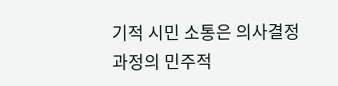기적 시민 소통은 의사결정 과정의 민주적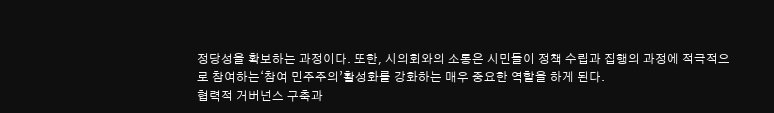정당성을 확보하는 과정이다. 또한, 시의회와의 소통은 시민들이 정책 수립과 집행의 과정에 적극적으로 참여하는‘참여 민주주의’활성화를 강화하는 매우 중요한 역할을 하게 된다.
협력적 거버넌스 구축과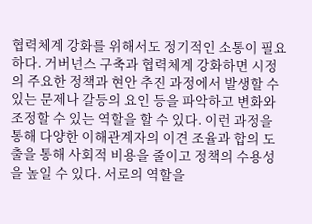협력체계 강화를 위해서도 정기적인 소통이 필요하다. 거버넌스 구축과 협력체계 강화하면 시정의 주요한 정책과 현안 추진 과정에서 발생할 수 있는 문제나 갈등의 요인 등을 파악하고 변화와 조정할 수 있는 역할을 할 수 있다. 이런 과정을 통해 다양한 이해관계자의 이견 조율과 합의 도출을 통해 사회적 비용을 줄이고 정책의 수용성을 높일 수 있다. 서로의 역할을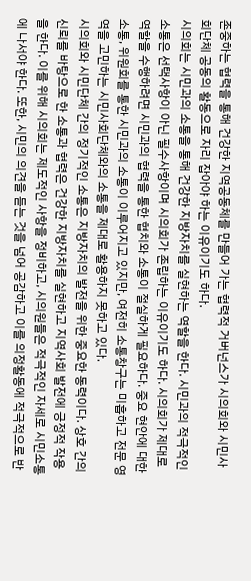존중하는 협력을 통해 건강한 지역공동체를 만들어 가는 협력적 거버넌스가 시의회와 시민사회단체 공동의 활동으로 자리 잡아야 하는 이유이기도 하다.
시의회는 시민과의 소통을 통해 건강한 지방자치를 실현하는 역할을 한다. 시민과의 적극적인 소통은 선택사항이 아닌 필수사항이며 시의회가 존립하는 이유이기도 하다. 시의회가 제대로 역할을 수행하려면 시민과의 협력을 통한 협치와 소통이 절실하게 필요하다. 중요 현안에 대한 소통, 위원회를 통한 시민과의 소통이 이루어지고 있지만, 여전히 소통창구는 미흡하고 전문 영역을 고민하는 시민사회단체와의 소통을 제대로 활용하지 못하고 있다.
시의회와 시민단체 간의 정기적인 소통은 지방자치의 발전을 위한 중요한 동력이다. 상호 간의 신뢰를 바탕으로 한 소통과 협력은 건강한 지방자치를 실현하고 지역사회 발전에 긍정적 작용을 한다. 이를 위해 시의회는 제도적인 사항을 정비하고, 시의원들은 적극적인 자세로 시민소통에 나서야 한다. 또한, 시민의 의견을 듣는 것을 넘어 공감하고 이를 의정활동에 적극적으로 반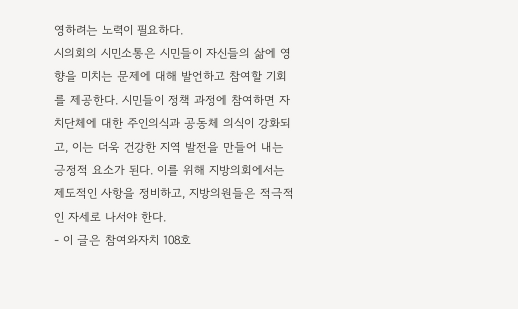영하려는 노력이 필요하다.
시의회의 시민소통은 시민들이 자신들의 삶에 영향을 미치는 문제에 대해 발언하고 참여할 기회를 제공한다. 시민들이 정책 과정에 참여하면 자치단체에 대한 주인의식과 공동체 의식이 강화되고, 이는 더욱 건강한 지역 발전을 만들어 내는 긍정적 요소가 된다. 이를 위해 지방의회에서는 제도적인 사항을 정비하고, 지방의원들은 적극적인 자세로 나서야 한다.
- 이 글은 참여와자치 108호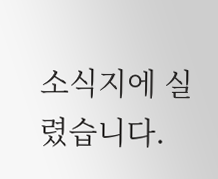소식지에 실렸습니다.